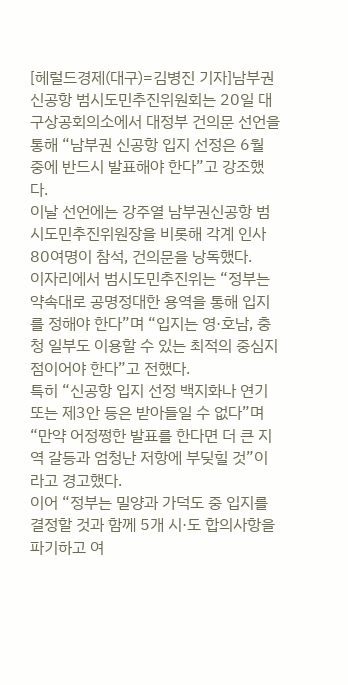[헤럴드경제(대구)=김병진 기자]남부권신공항 범시도민추진위원회는 20일 대구상공회의소에서 대정부 건의문 선언을 통해 “남부권 신공항 입지 선정은 6월 중에 반드시 발표해야 한다”고 강조했다.
이날 선언에는 강주열 남부권신공항 범시도민추진위원장을 비롯해 각계 인사 80여명이 참석, 건의문을 낭독했다.
이자리에서 범시도민추진위는 “정부는 약속대로 공명정대한 용역을 통해 입지를 정해야 한다”며 “입지는 영·호남, 충청 일부도 이용할 수 있는 최적의 중심지점이어야 한다”고 전했다.
특히 “신공항 입지 선정 백지화나 연기 또는 제3안 등은 받아들일 수 없다”며 “만약 어정쩡한 발표를 한다면 더 큰 지역 갈등과 엄청난 저항에 부딪힐 것”이라고 경고했다.
이어 “정부는 밀양과 가덕도 중 입지를 결정할 것과 함께 5개 시·도 합의사항을 파기하고 여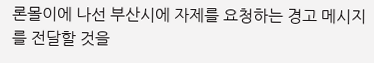론몰이에 나선 부산시에 자제를 요청하는 경고 메시지를 전달할 것을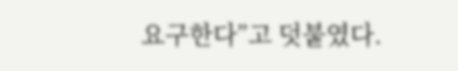요구한다”고 덧붙였다.